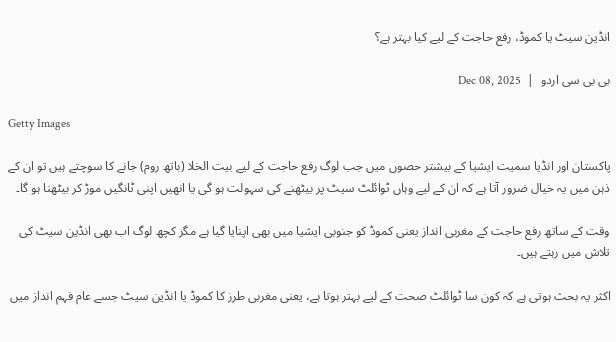انڈین سیٹ یا کموڈ، رفع حاجت کے لیے کیا بہتر ہے؟

بی بی سی اردو  |  Dec 08, 2025

Getty Images

پاکستان اور انڈیا سمیت ایشیا کے بیشتر حصوں میں جب لوگ رفع حاجت کے لیے بیت الخلا (باتھ روم) جانے کا سوچتے ہیں تو ان کے ذہن میں یہ خیال ضرور آتا ہے کہ ان کے لیے وہاں ٹوائلٹ سیٹ پر بیٹھنے کی سہولت ہو گی یا انھیں اپنی ٹانگیں موڑ کر بیٹھنا ہو گا۔

وقت کے ساتھ رفع حاجت کے مغربی انداز یعنی کموڈ کو جنوبی ایشیا میں بھی اپنایا گیا ہے مگر کچھ لوگ اب بھی انڈین سیٹ کی تلاش میں رہتے ہیں۔

اکثر یہ بحث ہوتی ہے کہ کون سا ٹوائلٹ صحت کے لیے بہتر ہوتا ہے، یعنی مغربی طرز کا کموڈ یا انڈین سیٹ جسے عام فہم انداز میں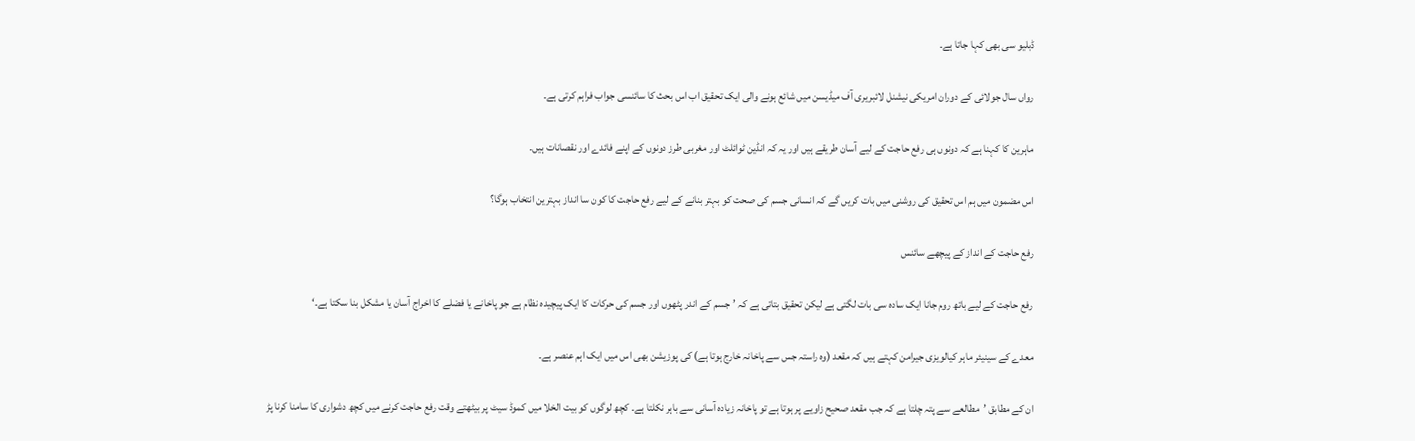ڈبلیو سی بھی کہا جاتا ہے۔

رواں سال جولائی کے دوران امریکی نیشنل لائبریری آف میڈیسن میں شائع ہونے والی ایک تحقیق اب اس بحث کا سائنسی جواب فراہم کرتی ہے۔

ماہرین کا کہنا ہے کہ دونوں ہی رفع حاجت کے لیے آسان طریقے ہیں اور یہ کہ انڈین ٹوائلٹ اور مغربی طرز دونوں کے اپنے فائدے اور نقصانات ہیں۔

اس مضمون میں ہم اس تحقیق کی روشنی میں بات کریں گے کہ انسانی جسم کی صحت کو بہتر بنانے کے لیے رفع حاجت کا کون سا انداز بہترین انتخاب ہوگا؟

رفع حاجت کے انداز کے پیچھے سائنس

رفع حاجت کے لیے باتھ روم جانا ایک سادہ سی بات لگتی ہے لیکن تحقیق بتاتی ہے کہ ’جسم کے اندر پٹھوں اور جسم کی حرکات کا ایک پیچیدہ نظام ہے جو پاخانے یا فضلے کا اخراج آسان یا مشکل بنا سکتا ہے۔‘

معدے کے سینیئر ماہر کیالویزی جیرامن کہتے ہیں کہ مقعد (وہ راستہ جس سے پاخانہ خارج ہوتا ہے) کی پوزیشن بھی اس میں ایک اہم عنصر ہے۔

ان کے مطابق ’مطالعے سے پتہ چلتا ہے کہ جب مقعد صحیح زاویے پر ہوتا ہے تو پاخانہ زیادہ آسانی سے باہر نکلتا ہے۔ کچھ لوگوں کو بیت الخلا میں کموڈ سیٹ پر بیٹھتے وقت رفع حاجت کرنے میں کچھ دشواری کا سامنا کرنا پڑ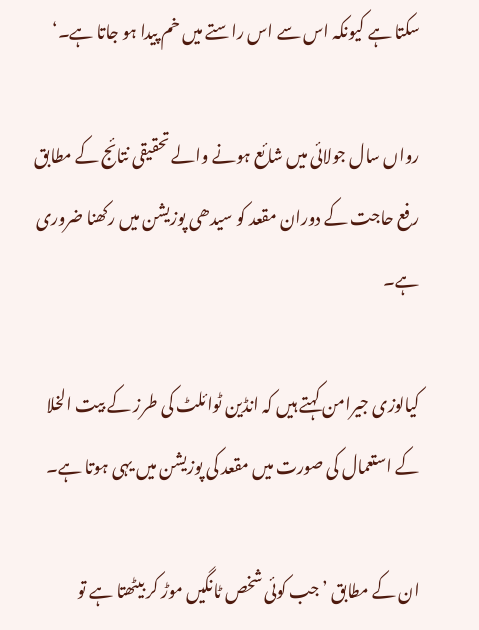سکتا ہے کیونکہ اس سے اس راستے میں خم پیدا ہو جاتا ہے۔‘

رواں سال جولائی میں شائع ہونے والے تحقیقی نتائج کے مطابق رفع حاجت کے دوران مقعد کو سیدھی پوزیشن میں رکھنا ضروری ہے۔

کیالوزی جیرامن کہتے ہیں کہ انڈین ٹوائلٹ کی طرز کے بیت الخلا کے استعمال کی صورت میں مقعد کی پوزیشن میں یہی ہوتا ہے۔

ان کے مطابق ’جب کوئی شخص ٹانگیں موڑ کر بیٹھتا ہے تو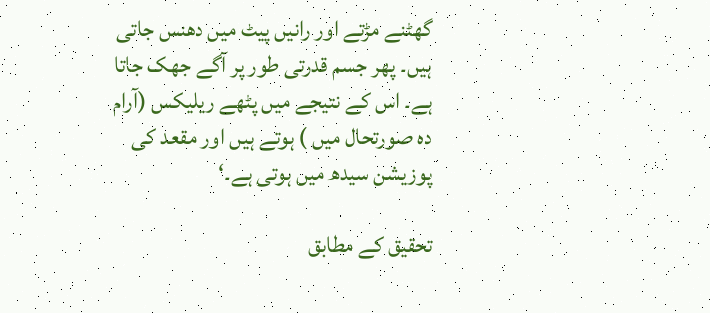گھٹنے مڑتے اور رانیں پیٹ میں دھنس جاتی ہیں۔ پھر جسم قدرتی طور پر آگے جھک جاتا ہے۔ اس کے نتیجے میں پٹھے ریلیکس (آرام دہ صورتحال میں ) ہوتے ہیں اور مقعد کی پوزیشن سیدھ میں ہوتی ہے۔‘

تحقیق کے مطابق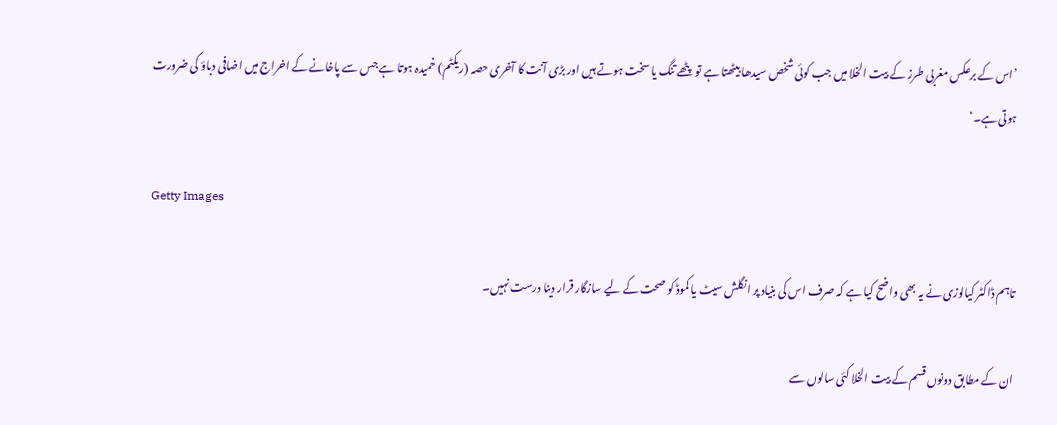’اس کے برعکس مغربی طرز کے بیت الخلا میں جب کوئی شخص سیدھا بیٹھتا ہے تو پٹھے تنگ یا سخت ہوتے ہیں اور بڑی آنت کا آخری حصہ (ریکٹم) خمیدہ ہوتا ہے جس سے پاخانے کے اخراج میں اضافی دباؤ کی ضرورت ہوتی ہے۔‘

Getty Images

تاہم ڈاکٹر کیالوزی نے یہ بھی واضح کیا ہے کہ صرف اس کی بنیاد پر انگلش سیٹ یا کموڈ کو صحت کے لیے سازگار قرار دینا درست نہیں۔

ان کے مطابق دونوں قسم کے بیت الخلا کئی سالوں سے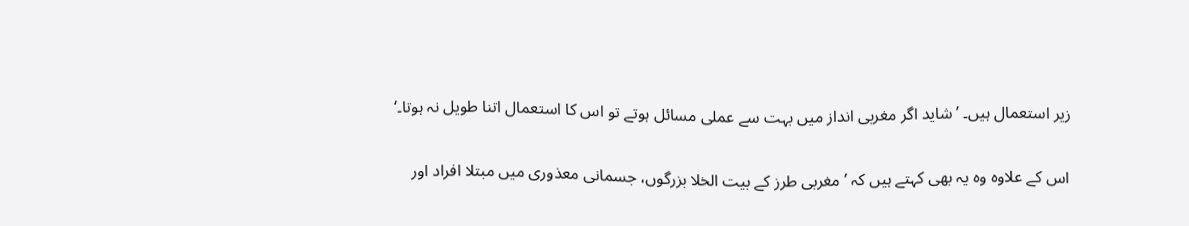زیر استعمال ہیں۔ ’شاید اگر مغربی انداز میں بہت سے عملی مسائل ہوتے تو اس کا استعمال اتنا طویل نہ ہوتا۔‘

اس کے علاوہ وہ یہ بھی کہتے ہیں کہ ’مغربی طرز کے بیت الخلا بزرگوں، جسمانی معذوری میں مبتلا افراد اور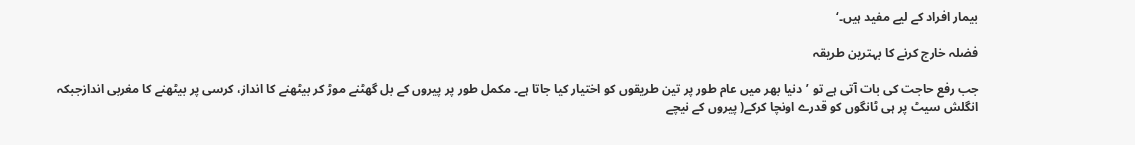بیمار افراد کے لیے مفید ہیں۔‘

فضلہ خارج کرنے کا بہترین طریقہ

جب رفع حاجت کی بات آتی ہے تو ’دنیا بھر میں عام طور پر تین طریقوں کو اختیار کیا جاتا ہے۔ مکمل طور پر پیروں کے بل گھٹنے موڑ کر بیٹھنے کا انداز، کرسی پر بیٹھنے کا مغربی اندازجبکہ انگلش سیٹ پر ہی ٹانگوں کو قدرے اونچا کرکے( پیروں کے نیچے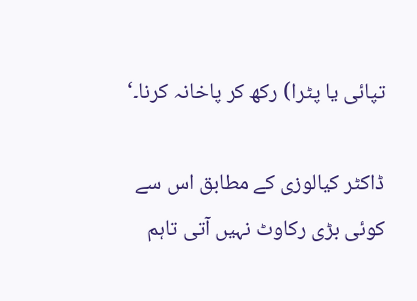تپائی یا پٹرا) رکھ کر پاخانہ کرنا۔‘

ڈاکٹر کیالوزی کے مطابق اس سے کوئی بڑی رکاوٹ نہیں آتی تاہم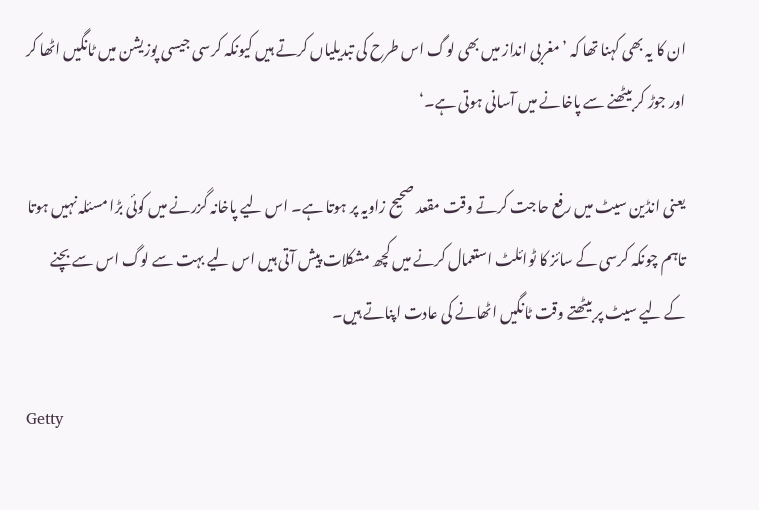ان کا یہ بھی کہنا تھا کہ ’مغربی انداز میں بھی لوگ اس طرح کی تبدیلیاں کرتے ہیں کیونکہ کرسی جیسی پوزیشن میں ٹانگیں اٹھا کر اور جوڑ کر بیٹھنے سے پاخانے میں آسانی ہوتی ہے۔‘

یعنی انڈین سیٹ میں رفع حاجت کرتے وقت مقعد صحیح زاویہ پر ہوتا ہے۔ اس لیے پاخانہ گزرنے میں کوئی بڑا مسئلہ نہیں ہوتا تاہم چونکہ کرسی کے سائز کا ٹوائلٹ استعمال کرنے میں کچھ مشکلات پیش آتی ہیں اس لیے بہت سے لوگ اس سے بچنے کے لیے سیٹ پر بیٹھتے وقت ٹانگیں اٹھانے کی عادت اپناتے ہیں۔

Getty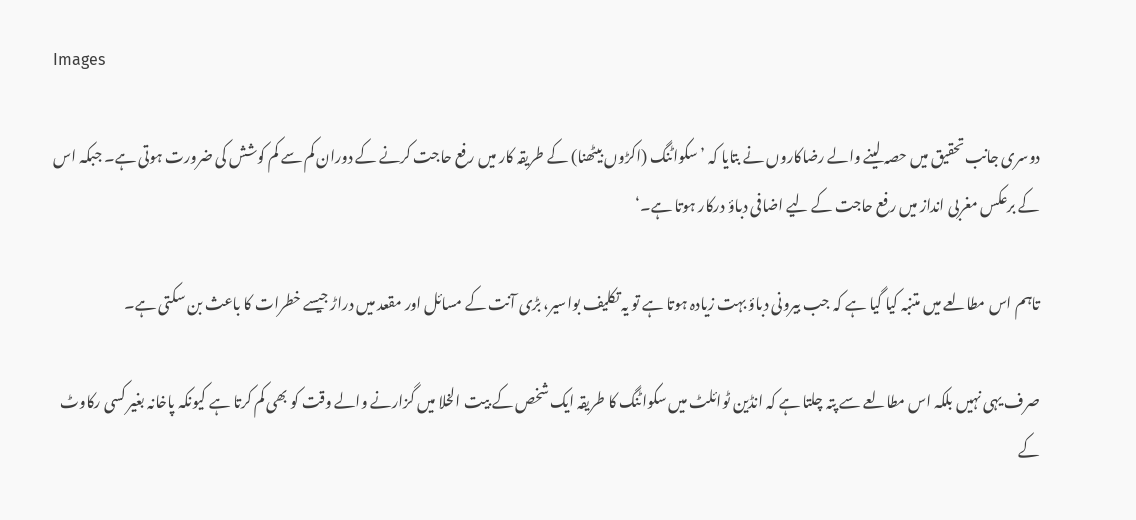Images

دوسری جانب تحقیق میں حصہ لینے والے رضاکاروں نے بتایا کہ ’سکواٹنگ (اکڑوں بیٹھنا) کے طریقہ کار میں رفع حاجت کرنے کے دوران کم سے کم کوشش کی ضرورت ہوتی ہے۔ جبکہ اس کے برعکس مغربی انداز میں رفع حاجت کے لیے اضافی دباؤ درکار ہوتا ہے۔‘

تاہم اس مطالعے میں متنبہ کیا گیا ہے کہ جب بیرونی دباؤ بہت زیادہ ہوتا ہے تو یہ تکلیف بواسیر، بڑی آنت کے مسائل اور مقعد میں دراڑ جیسے خطرات کا باعث بن سکتی ہے۔

صرف یہی نہیں بلکہ اس مطالعے سے پتہ چلتا ہے کہ انڈین ٹوائلٹ میں سکواٹنگ کا طریقہ ایک شخص کے بیت الخلا میں گزارنے والے وقت کو بھی کم کرتا ہے کیونکہ پاخانہ بغیر کسی رکاوٹ کے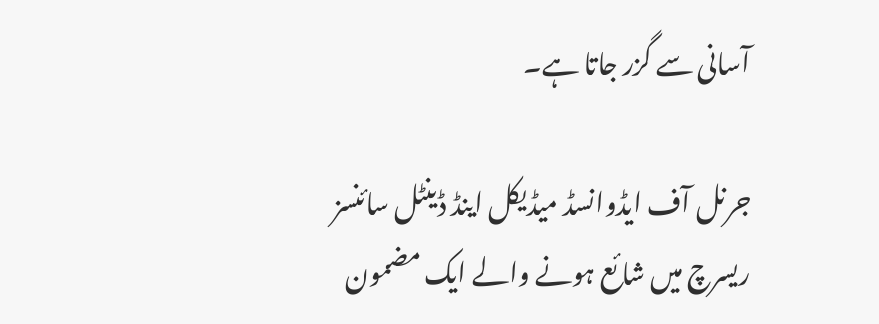آسانی سے گزر جاتا ہے۔

جرنل آف ایڈوانسڈ میڈیکل اینڈ ڈینٹل سائنسز ریسرچ میں شائع ہونے والے ایک مضمون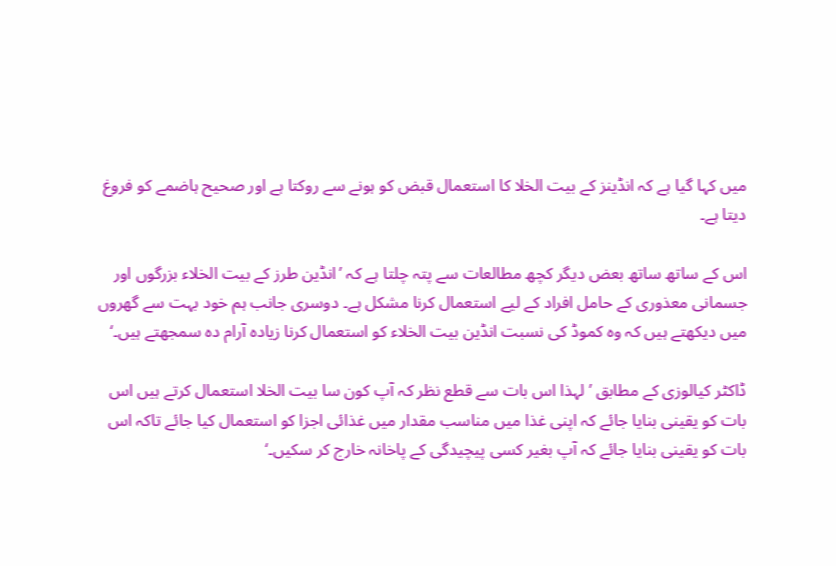میں کہا گیا ہے کہ انڈینز کے بیت الخلا کا استعمال قبض کو ہونے سے روکتا ہے اور صحیح ہاضمے کو فروغ دیتا ہے۔

اس کے ساتھ ساتھ بعض دیگر کچھ مطالعات سے پتہ چلتا ہے کہ ’انڈین طرز کے بیت الخلاء بزرگوں اور جسمانی معذوری کے حامل افراد کے لیے استعمال کرنا مشکل ہے۔ دوسری جانب ہم خود بہت سے گھروں میں دیکھتے ہیں کہ وہ کموڈ کی نسبت انڈین بیت الخلاء کو استعمال کرنا زیادہ آرام دہ سمجھتے ہیں۔‘

ڈاکٹر کیالوزی کے مطابق ’لہذا اس بات سے قطع نظر کہ آپ کون سا بیت الخلا استعمال کرتے ہیں اس بات کو یقینی بنایا جائے کہ اپنی غذا میں مناسب مقدار میں غذائی اجزا کو استعمال کیا جائے تاکہ اس بات کو یقینی بنایا جائے کہ آپ بغیر کسی پیچیدگی کے پاخانہ خارج کر سکیں۔‘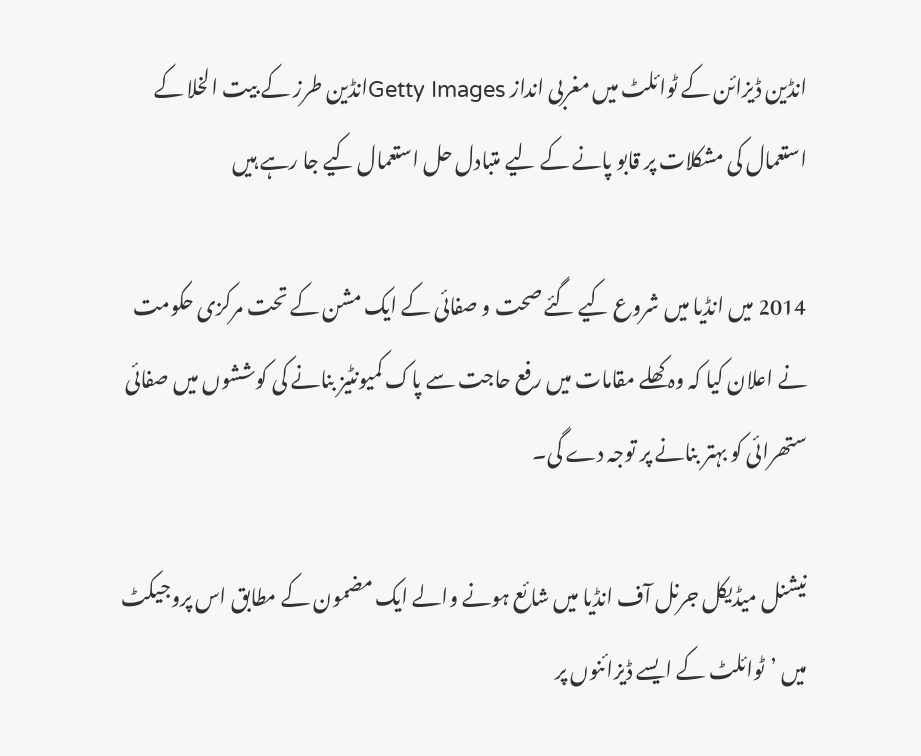انڈین ڈیزائن کے ٹوائلٹ میں مغربی انداز Getty Imagesانڈین طرز کے بیت الخلا کے استعمال کی مشکلات پر قابو پانے کے لیے متبادل حل استعمال کیے جا رہے ہیں

2014 میں انڈیا میں شروع کیے گئے صحت و صفائی کے ایک مشن کے تحت مرکزی حکومت نے اعلان کیا کہ وہ کھلے مقامات میں رفع حاجت سے پاک کمیونٹیز بنانے کی کوششوں میں صفائی ستھرائی کو بہتر بنانے پر توجہ دے گی۔

نیشنل میڈیکل جرنل آف انڈیا میں شائع ہونے والے ایک مضمون کے مطابق اس پروجیکٹ میں ’ٹوائلٹ کے ایسے ڈیزائنوں پر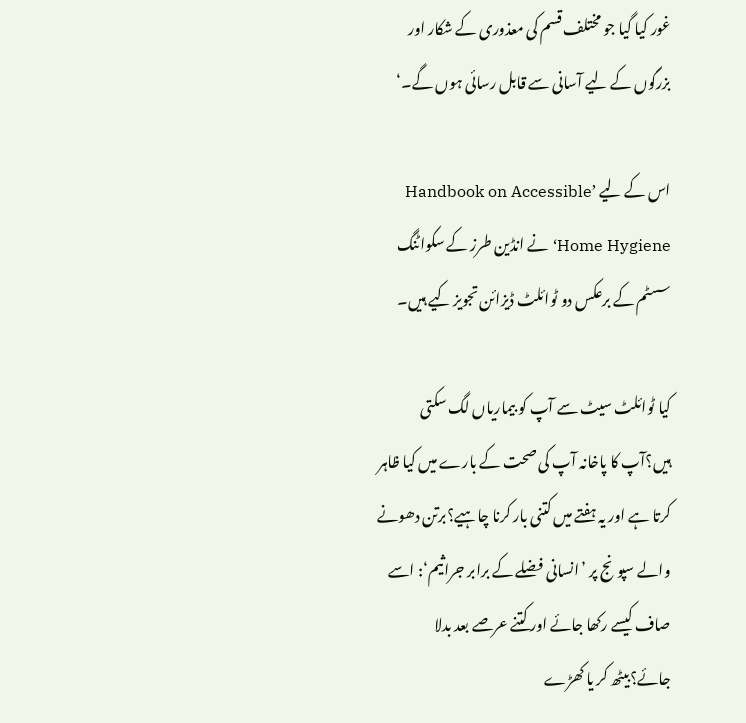غور کیا گیا جو مختلف قسم کی معذوری کے شکار اور بزرگوں کے لیے آسانی سے قابل رسائی ہوں گے۔‘

اس کے لیے ’Handbook on Accessible Home Hygiene‘ نے انڈین طرز کے سکواٹنگ سسٹم کے برعکس دو ٹوائلٹ ڈیزائن تجویز کیے ہیں۔

کیا ٹوائلٹ سیٹ سے آپ کو بیماریاں لگ سکتی ہیں؟آپ کا پاخانہ آپ کی صحت کے بارے میں کیا ظاہر کرتا ہے اور یہ ہفتے میں کتنی بار کرنا چاہیے؟برتن دھونے والے سپونج پر ’انسانی فضلے کے برابر جراثیم‘: اسے صاف کیسے رکھا جائے اور کتنے عرصے بعد بدلا جائے؟بیٹھ کر یا کھڑے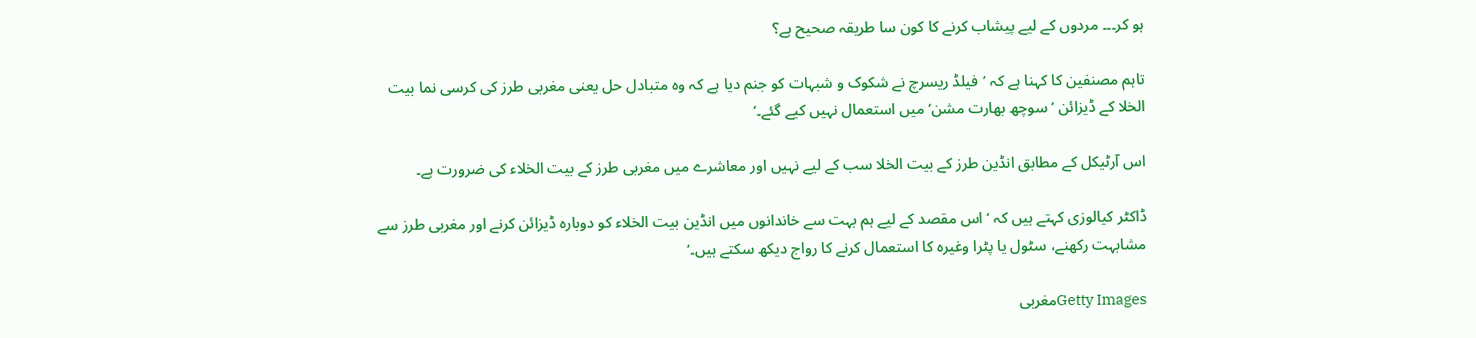ہو کر۔۔۔ مردوں کے لیے پیشاب کرنے کا کون سا طریقہ صحیح ہے؟

تاہم مصنفین کا کہنا ہے کہ ’فیلڈ ریسرچ نے شکوک و شبہات کو جنم دیا ہے کہ وہ متبادل حل یعنی مغربی طرز کی کرسی نما بیت الخلا کے ڈیزائن ’سوچھ بھارت مشن‘ میں استعمال نہیں کیے گئے۔‘

اس آرٹیکل کے مطابق انڈین طرز کے بیت الخلا سب کے لیے نہیں اور معاشرے میں مغربی طرز کے بیت الخلاء کی ضرورت ہے۔

ڈاکٹر کیالوزی کہتے ہیں کہ ’اس مقصد کے لیے ہم بہت سے خاندانوں میں انڈین بیت الخلاء کو دوبارہ ڈیزائن کرنے اور مغربی طرز سے مشابہت رکھنے، سٹول یا پٹرا وغیرہ کا استعمال کرنے کا رواج دیکھ سکتے ہیں۔‘

Getty Imagesمغربی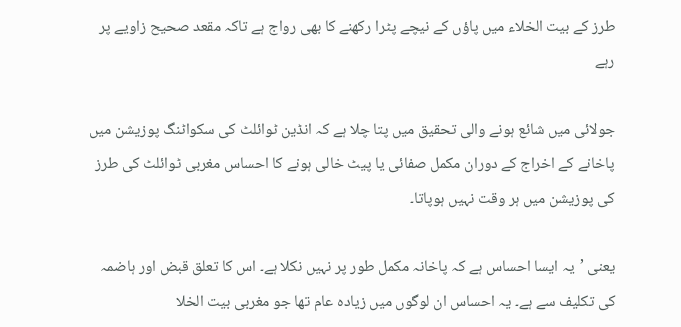طرز کے بیت الخلاء میں پاؤں کے نیچے پٹرا رکھنے کا بھی رواج ہے تاکہ مقعد صحیح زاویے پر رہے

جولائی میں شائع ہونے والی تحقیق میں پتا چلا ہے کہ انڈین ٹوائلٹ کی سکواٹنگ پوزیشن میں پاخانے کے اخراج کے دوران مکمل صفائی یا پیٹ خالی ہونے کا احساس مغربی ٹوائلٹ کی طرز کی پوزیشن میں ہر وقت نہیں ہوپاتا۔

یعنی ’یہ ایسا احساس ہے کہ پاخانہ مکمل طور پر نہیں نکلا ہے۔ اس کا تعلق قبض اور ہاضمہ کی تکلیف سے ہے۔ یہ احساس ان لوگوں میں زیادہ عام تھا جو مغربی بیت الخلا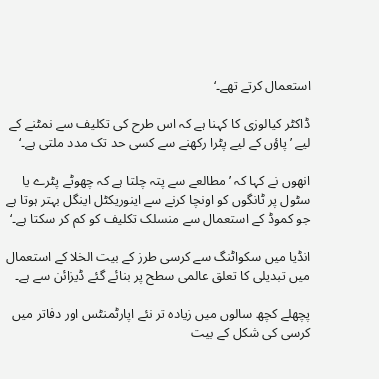استعمال کرتے تھے۔‘

ڈاکٹر کیالوزی کا کہنا ہے کہ اس طرح کی تکلیف سے نمٹنے کے لیے ’پاؤں کے لیے پٹرا رکھنے سے کسی حد تک مدد ملتی ہے۔‘

انھوں نے کہا کہ ’مطالعے سے پتہ چلتا ہے کہ چھوٹے پٹرے یا سٹول پر ٹانگوں کو اونچا کرنے سے اینوریکٹل اینگل بہتر ہوتا ہے جو کموڈ کے استعمال سے منسلک تکلیف کو کم کر سکتا ہے۔‘

انڈیا میں سکواٹنگ سے کرسی طرز کے بیت الخلا کے استعمال میں تبدیلی کا تعلق عالمی سطح پر بنائے گئے ڈیزائن سے ہے۔

پچھلے کچھ سالوں میں زیادہ تر نئے اپارٹمنٹس اور دفاتر میں کرسی کی شکل کے بیت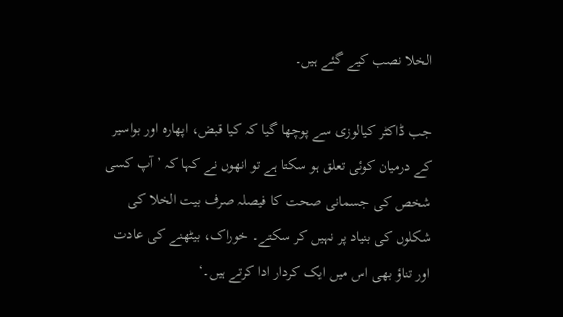الخلا نصب کیے گئے ہیں۔

جب ڈاکٹر کیالوزی سے پوچھا گیا کہ کیا قبض، اپھارہ اور بواسیر کے درمیان کوئی تعلق ہو سکتا ہے تو انھوں نے کہا کہ ’آپ کسی شخص کی جسمانی صحت کا فیصلہ صرف بیت الخلا کی شکلوں کی بنیاد پر نہیں کر سکتے۔ خوراک، بیٹھنے کی عادت اور تناؤ بھی اس میں ایک کردار ادا کرتے ہیں۔‘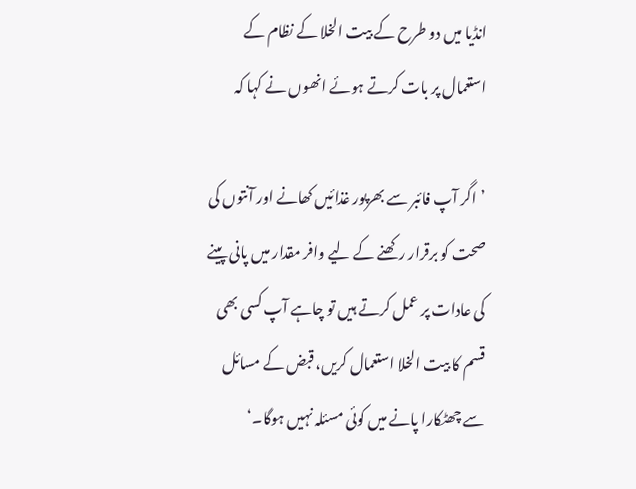انڈیا میں دو طرح کے بیت الخلا کے نظام کے استعمال پر بات کرتے ہوئے انھوں نے کہا کہ

’اگر آپ فائبر سے بھرپور غذائیں کھانے اور آنتوں کی صحت کو برقرار رکھنے کے لیے وافر مقدار میں پانی پینے کی عادات پر عمل کرتے ہیں تو چاہے آپ کسی بھی قسم کا بیت الخلا استعمال کریں، قبض کے مسائل سے چھٹکارا پانے میں کوئی مسئلہ نہیں ہوگا۔‘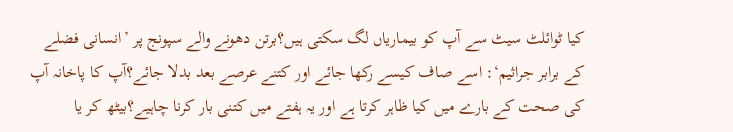کیا ٹوائلٹ سیٹ سے آپ کو بیماریاں لگ سکتی ہیں؟برتن دھونے والے سپونج پر ’انسانی فضلے کے برابر جراثیم‘: اسے صاف کیسے رکھا جائے اور کتنے عرصے بعد بدلا جائے؟آپ کا پاخانہ آپ کی صحت کے بارے میں کیا ظاہر کرتا ہے اور یہ ہفتے میں کتنی بار کرنا چاہیے؟بیٹھ کر یا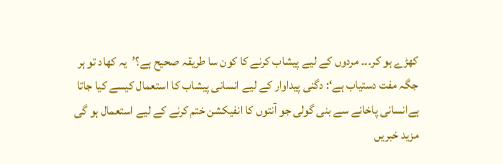کھڑے ہو کر۔۔۔ مردوں کے لیے پیشاب کرنے کا کون سا طریقہ صحیح ہے؟’یہ کھاد تو ہر جگہ مفت دستیاب ہے‘: دگنی پیداوار کے لیے انسانی پیشاب کا استعمال کیسے کیا جاتا ہےانسانی پاخانے سے بنی گولی جو آنتوں کا انفیکشن ختم کرنے کے لیے استعمال ہو گی
مزید خبریں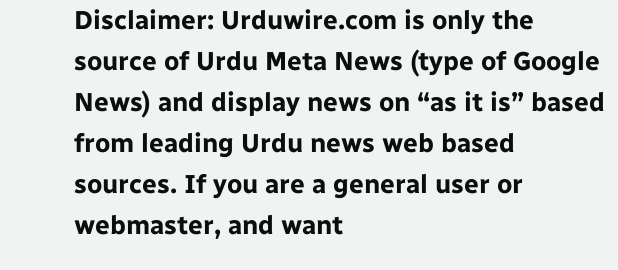Disclaimer: Urduwire.com is only the source of Urdu Meta News (type of Google News) and display news on “as it is” based from leading Urdu news web based sources. If you are a general user or webmaster, and want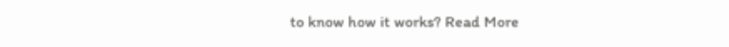to know how it works? Read More